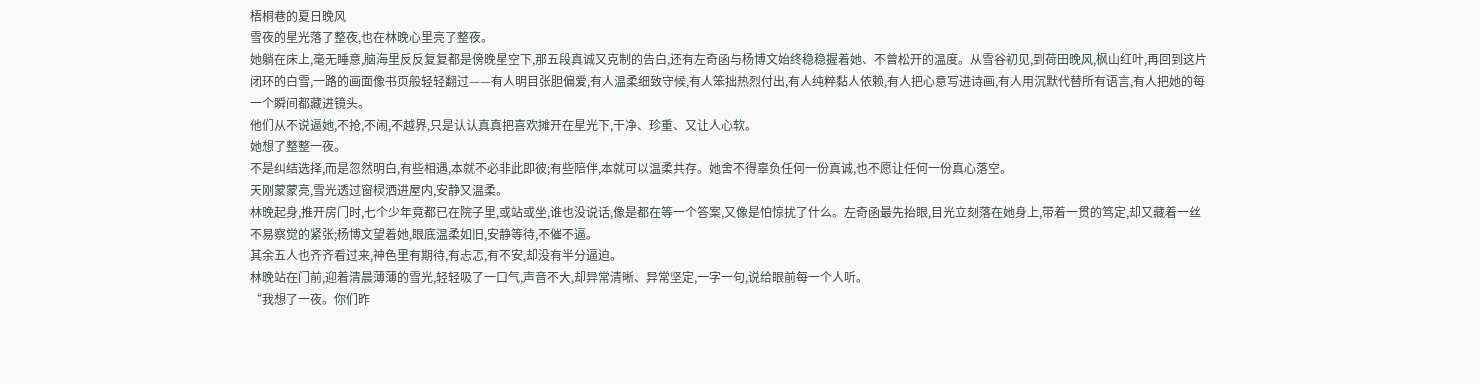梧桐巷的夏日晚风
雪夜的星光落了整夜,也在林晚心里亮了整夜。
她躺在床上,毫无睡意,脑海里反反复复都是傍晚星空下,那五段真诚又克制的告白,还有左奇函与杨博文始终稳稳握着她、不曾松开的温度。从雪谷初见,到荷田晚风,枫山红叶,再回到这片闭环的白雪,一路的画面像书页般轻轻翻过——有人明目张胆偏爱,有人温柔细致守候,有人笨拙热烈付出,有人纯粹黏人依赖,有人把心意写进诗画,有人用沉默代替所有语言,有人把她的每一个瞬间都藏进镜头。
他们从不说逼她,不抢,不闹,不越界,只是认认真真把喜欢摊开在星光下,干净、珍重、又让人心软。
她想了整整一夜。
不是纠结选择,而是忽然明白,有些相遇,本就不必非此即彼;有些陪伴,本就可以温柔共存。她舍不得辜负任何一份真诚,也不愿让任何一份真心落空。
天刚蒙蒙亮,雪光透过窗棂洒进屋内,安静又温柔。
林晚起身,推开房门时,七个少年竟都已在院子里,或站或坐,谁也没说话,像是都在等一个答案,又像是怕惊扰了什么。左奇函最先抬眼,目光立刻落在她身上,带着一贯的笃定,却又藏着一丝不易察觉的紧张;杨博文望着她,眼底温柔如旧,安静等待,不催不逼。
其余五人也齐齐看过来,神色里有期待,有忐忑,有不安,却没有半分逼迫。
林晚站在门前,迎着清晨薄薄的雪光,轻轻吸了一口气,声音不大,却异常清晰、异常坚定,一字一句,说给眼前每一个人听。
“我想了一夜。你们昨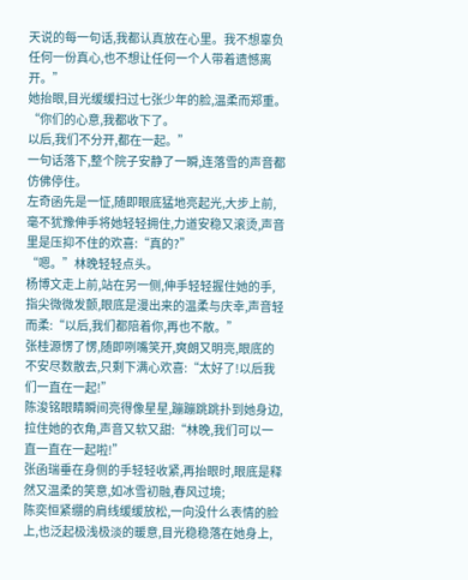天说的每一句话,我都认真放在心里。我不想辜负任何一份真心,也不想让任何一个人带着遗憾离开。”
她抬眼,目光缓缓扫过七张少年的脸,温柔而郑重。
“你们的心意,我都收下了。
以后,我们不分开,都在一起。”
一句话落下,整个院子安静了一瞬,连落雪的声音都仿佛停住。
左奇函先是一怔,随即眼底猛地亮起光,大步上前,毫不犹豫伸手将她轻轻拥住,力道安稳又滚烫,声音里是压抑不住的欢喜:“真的?”
“嗯。”林晚轻轻点头。
杨博文走上前,站在另一侧,伸手轻轻握住她的手,指尖微微发颤,眼底是漫出来的温柔与庆幸,声音轻而柔:“以后,我们都陪着你,再也不散。”
张桂源愣了愣,随即咧嘴笑开,爽朗又明亮,眼底的不安尽数散去,只剩下满心欢喜:“太好了!以后我们一直在一起!”
陈浚铭眼睛瞬间亮得像星星,蹦蹦跳跳扑到她身边,拉住她的衣角,声音又软又甜:“林晚,我们可以一直一直在一起啦!”
张函瑞垂在身侧的手轻轻收紧,再抬眼时,眼底是释然又温柔的笑意,如冰雪初融,春风过境;
陈奕恒紧绷的肩线缓缓放松,一向没什么表情的脸上,也泛起极浅极淡的暖意,目光稳稳落在她身上,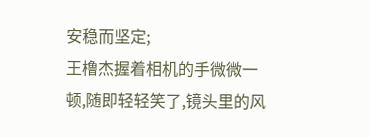安稳而坚定;
王橹杰握着相机的手微微一顿,随即轻轻笑了,镜头里的风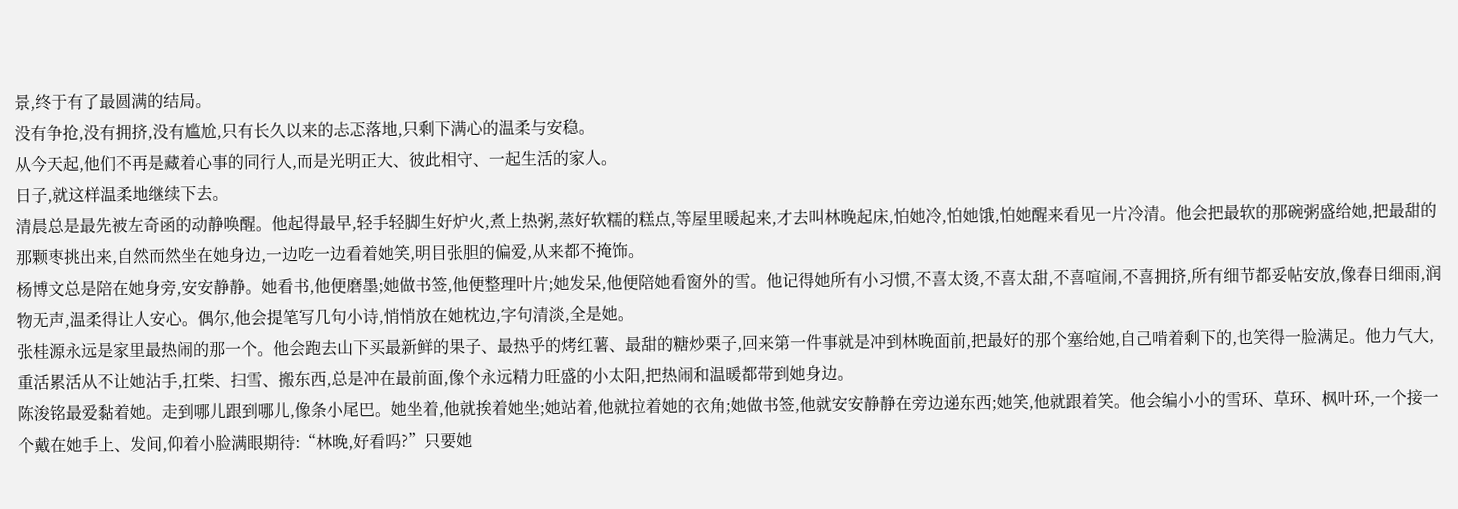景,终于有了最圆满的结局。
没有争抢,没有拥挤,没有尴尬,只有长久以来的忐忑落地,只剩下满心的温柔与安稳。
从今天起,他们不再是藏着心事的同行人,而是光明正大、彼此相守、一起生活的家人。
日子,就这样温柔地继续下去。
清晨总是最先被左奇函的动静唤醒。他起得最早,轻手轻脚生好炉火,煮上热粥,蒸好软糯的糕点,等屋里暖起来,才去叫林晚起床,怕她冷,怕她饿,怕她醒来看见一片冷清。他会把最软的那碗粥盛给她,把最甜的那颗枣挑出来,自然而然坐在她身边,一边吃一边看着她笑,明目张胆的偏爱,从来都不掩饰。
杨博文总是陪在她身旁,安安静静。她看书,他便磨墨;她做书签,他便整理叶片;她发呆,他便陪她看窗外的雪。他记得她所有小习惯,不喜太烫,不喜太甜,不喜喧闹,不喜拥挤,所有细节都妥帖安放,像春日细雨,润物无声,温柔得让人安心。偶尔,他会提笔写几句小诗,悄悄放在她枕边,字句清淡,全是她。
张桂源永远是家里最热闹的那一个。他会跑去山下买最新鲜的果子、最热乎的烤红薯、最甜的糖炒栗子,回来第一件事就是冲到林晚面前,把最好的那个塞给她,自己啃着剩下的,也笑得一脸满足。他力气大,重活累活从不让她沾手,扛柴、扫雪、搬东西,总是冲在最前面,像个永远精力旺盛的小太阳,把热闹和温暖都带到她身边。
陈浚铭最爱黏着她。走到哪儿跟到哪儿,像条小尾巴。她坐着,他就挨着她坐;她站着,他就拉着她的衣角;她做书签,他就安安静静在旁边递东西;她笑,他就跟着笑。他会编小小的雪环、草环、枫叶环,一个接一个戴在她手上、发间,仰着小脸满眼期待:“林晚,好看吗?”只要她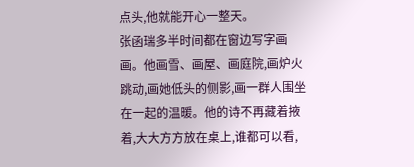点头,他就能开心一整天。
张函瑞多半时间都在窗边写字画画。他画雪、画屋、画庭院,画炉火跳动,画她低头的侧影,画一群人围坐在一起的温暖。他的诗不再藏着掖着,大大方方放在桌上,谁都可以看,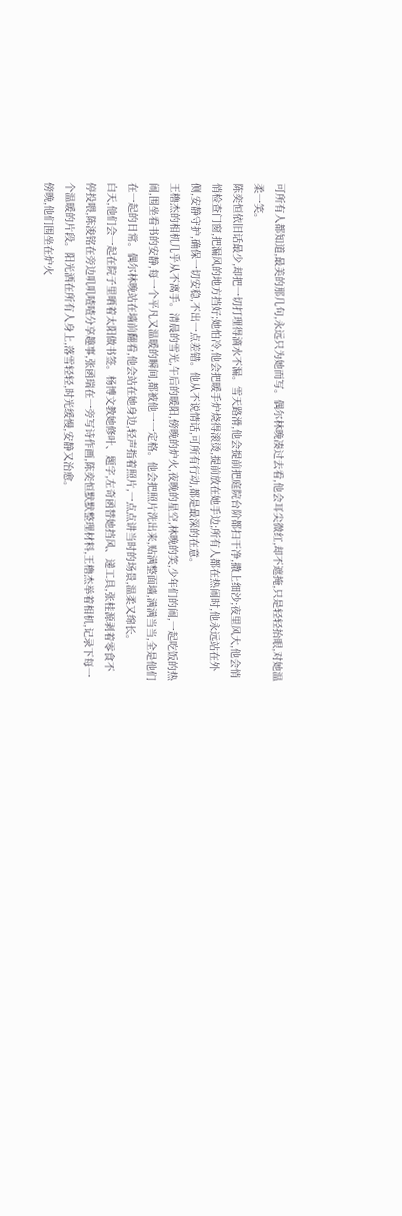可所有人都知道,最美的那几句,永远只为她而写。偶尔林晚凑过去看,他会耳尖微红,却不遮掩,只是轻轻抬眼,对她温柔一笑。
陈奕恒依旧话最少,却把一切打理得滴水不漏。雪天路滑,他会提前把庭院台阶都扫干净,撒上细沙;夜里风大,他会悄悄检查门窗,把漏风的地方挡好;她怕冷,他会把暖手炉烧得滚烫,提前放在她手边;所有人都在热闹时,他永远站在外侧,安静守护,确保一切安稳,不出一点差错。他从不说情话,可所有行动,都是最深的在意。
王橹杰的相机几乎从不离手。清晨的雪光,午后的暖阳,傍晚的炉火,夜晚的星空,林晚的笑,少年们的闹,一起吃饭的热闹,围坐看书的安静,每一个平凡又温暖的瞬间,都被他一一定格。他会把照片洗出来,贴满整面墙,满满当当,全是他们在一起的日常。偶尔林晚站在墙前翻看,他会站在她身边,轻声指着照片,一点点讲当时的场景,温柔又绵长。
白天,他们会一起在院子里晒着太阳做书签。杨博文教她修叶、题字,左奇函替她挡风、递工具,张桂源剥着零食不停投喂,陈浚铭在旁边叽叽喳喳分享趣事,张函瑞在一旁写诗作画,陈奕恒默默整理材料,王橹杰举着相机,记录下每一个温暖的片段。阳光洒在所有人身上,落雪轻轻,时光缓慢,安静又治愈。
傍晚,他们围坐在炉火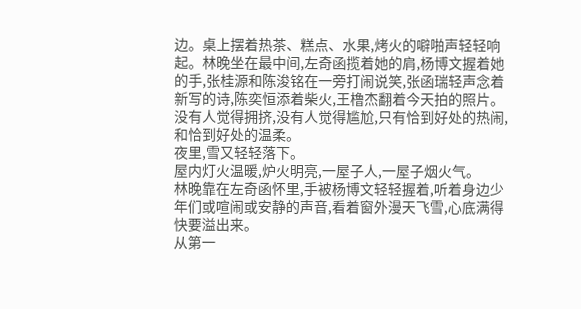边。桌上摆着热茶、糕点、水果,烤火的噼啪声轻轻响起。林晚坐在最中间,左奇函揽着她的肩,杨博文握着她的手,张桂源和陈浚铭在一旁打闹说笑,张函瑞轻声念着新写的诗,陈奕恒添着柴火,王橹杰翻着今天拍的照片。没有人觉得拥挤,没有人觉得尴尬,只有恰到好处的热闹,和恰到好处的温柔。
夜里,雪又轻轻落下。
屋内灯火温暖,炉火明亮,一屋子人,一屋子烟火气。
林晚靠在左奇函怀里,手被杨博文轻轻握着,听着身边少年们或喧闹或安静的声音,看着窗外漫天飞雪,心底满得快要溢出来。
从第一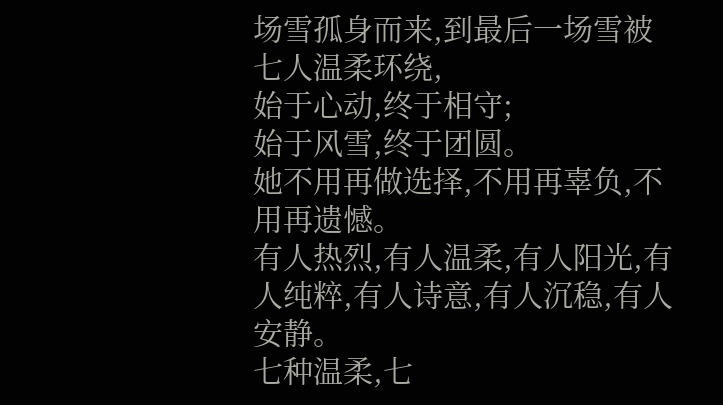场雪孤身而来,到最后一场雪被七人温柔环绕,
始于心动,终于相守;
始于风雪,终于团圆。
她不用再做选择,不用再辜负,不用再遗憾。
有人热烈,有人温柔,有人阳光,有人纯粹,有人诗意,有人沉稳,有人安静。
七种温柔,七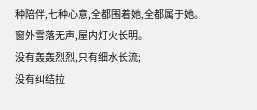种陪伴,七种心意,全都围着她,全都属于她。
窗外雪落无声,屋内灯火长明。
没有轰轰烈烈,只有细水长流;
没有纠结拉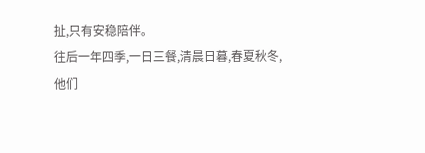扯,只有安稳陪伴。
往后一年四季,一日三餐,清晨日暮,春夏秋冬,
他们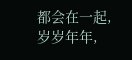都会在一起,
岁岁年年,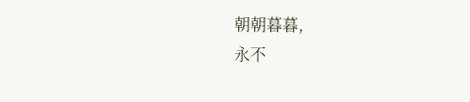朝朝暮暮,
永不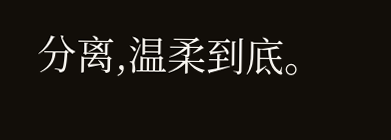分离,温柔到底。